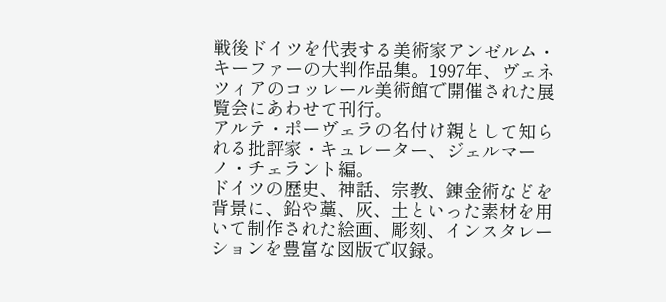戦後ドイツを代表する美術家アンゼルム・キーファーの大判作品集。1997年、ヴェネツィアのコッレール美術館で開催された展覧会にあわせて刊行。
アルテ・ポーヴェラの名付け親として知られる批評家・キュレーター、ジェルマーノ・チェラント編。
ドイツの歴史、神話、宗教、錬金術などを背景に、鉛や藁、灰、土といった素材を用いて制作された絵画、彫刻、インスタレーションを豊富な図版で収録。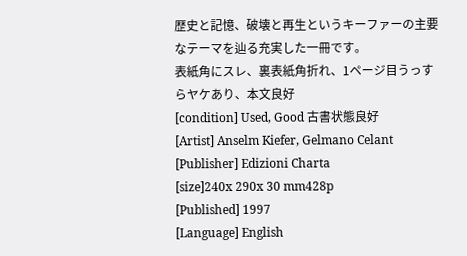歴史と記憶、破壊と再生というキーファーの主要なテーマを辿る充実した一冊です。
表紙角にスレ、裏表紙角折れ、1ページ目うっすらヤケあり、本文良好
[condition] Used, Good 古書状態良好
[Artist] Anselm Kiefer, Gelmano Celant
[Publisher] Edizioni Charta
[size]240x 290x 30 mm428p
[Published] 1997
[Language] English